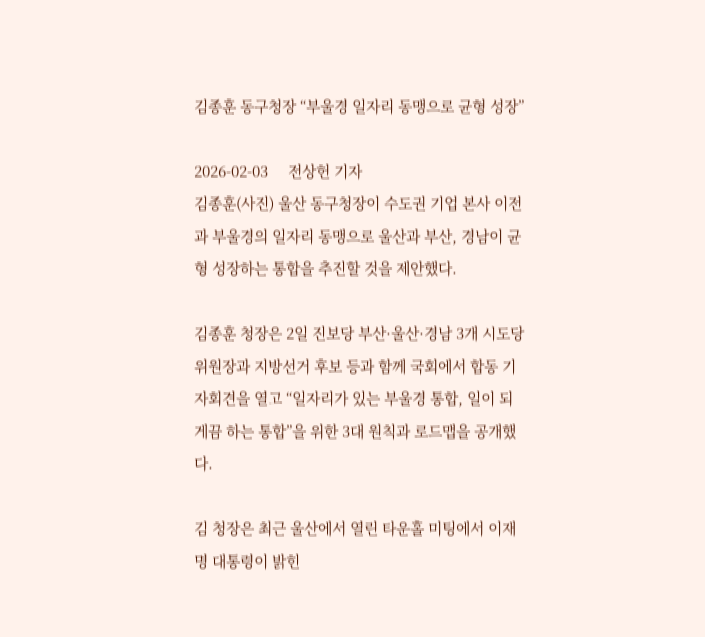김종훈 동구청장 “부울경 일자리 동맹으로 균형 성장”

2026-02-03     전상헌 기자
김종훈(사진) 울산 동구청장이 수도권 기업 본사 이전과 부울경의 일자리 동맹으로 울산과 부산, 경남이 균형 성장하는 통합을 추진할 것을 제안했다.

김종훈 청장은 2일 진보당 부산·울산·경남 3개 시도당 위원장과 지방선거 후보 등과 함께 국회에서 합동 기자회견을 열고 “일자리가 있는 부울경 통합, 일이 되게끔 하는 통합”을 위한 3대 원칙과 로드맵을 공개했다.

김 청장은 최근 울산에서 열린 타운홀 미팅에서 이재명 대통령이 밝힌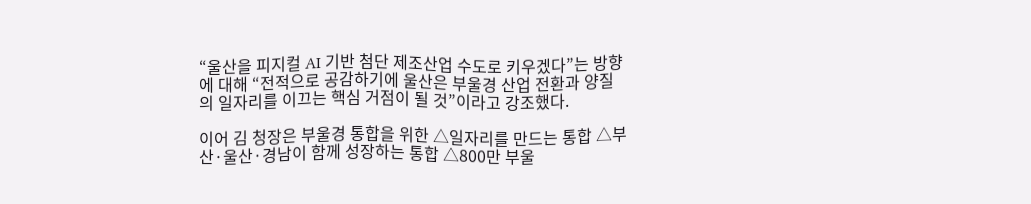“울산을 피지컬 AI 기반 첨단 제조산업 수도로 키우겠다”는 방향에 대해 “전적으로 공감하기에 울산은 부울경 산업 전환과 양질의 일자리를 이끄는 핵심 거점이 될 것”이라고 강조했다.

이어 김 청장은 부울경 통합을 위한 △일자리를 만드는 통합 △부산·울산·경남이 함께 성장하는 통합 △800만 부울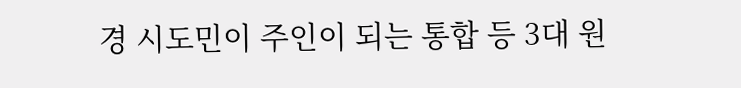경 시도민이 주인이 되는 통합 등 3대 원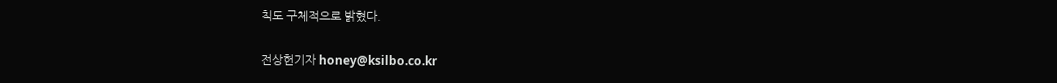칙도 구체적으로 밝혔다.

전상헌기자 honey@ksilbo.co.kr